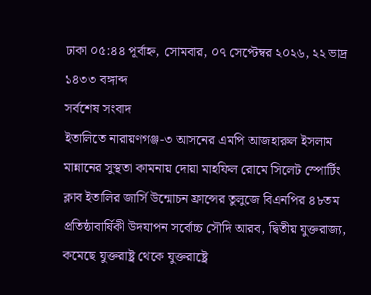ঢাকা ০৫:৪৪ পূর্বাহ্ন, সোমবার, ০৭ সেপ্টেম্বর ২০২৬, ২২ ভাদ্র ১৪৩৩ বঙ্গাব্দ
সর্বশেষ সংবাদ
ইতালিতে নারায়ণগঞ্জ-৩ আসনের এমপি আজহারুল ইসলাম মান্নানের সুস্থতা কামনায় দোয়া মাহফিল রোমে সিলেট স্পোর্টিং ক্লাব ইতালির জার্সি উন্মোচন ফ্রান্সের তুলুজে বিএনপির ৪৮তম প্রতিষ্ঠাবার্ষিকী উদযাপন সর্বোচ্চ সৌদি আরব, দ্বিতীয় যুক্তরাজ্য, কমেছে যুক্তরাষ্ট্র থেকে যুক্তরাষ্ট্রে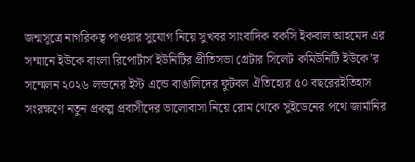জন্মসূত্রে নাগরিকত্ব পাওয়ার সুযোগ নিয়ে সুখবর সাংবাদিক বকসি ইকবাল আহমেদ এর সম্মানে ইউকে বাংলা রিপোর্টার্স ইউনিটির প্রীতিসভা গ্রেটার সিলেট কমিউনিটি ইউকে’র সম্মেলন ২০২৬ লন্ডনের ইস্ট এন্ডে বাঙালিদের ফুটবল ঐতিহ্যের ৫০ বছরেরইতিহাস সংরক্ষণে নতুন প্রকল্প প্রবাসীদের ভালোবাসা নিয়ে রোম থেকে সুইডেনের পথে জার্মানির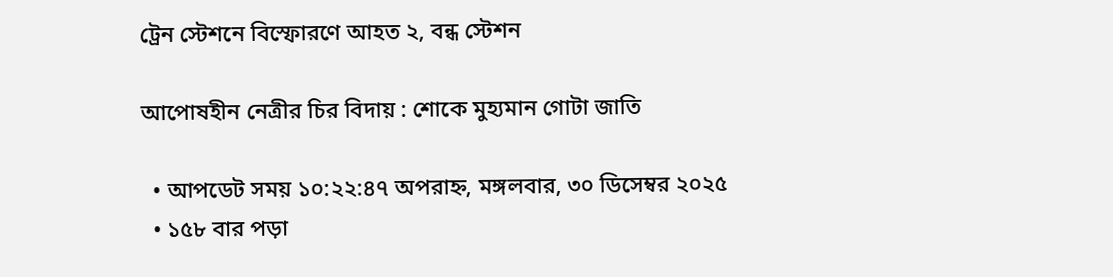ট্রেন স্টেশনে বিস্ফোরণে আহত ২, বন্ধ স্টেশন

আপোষহীন নেত্রীর চির বিদায় : শোকে মুহ্যমান গোটা জাতি

  • আপডেট সময় ১০:২২:৪৭ অপরাহ্ন, মঙ্গলবার, ৩০ ডিসেম্বর ২০২৫
  • ১৫৮ বার পড়া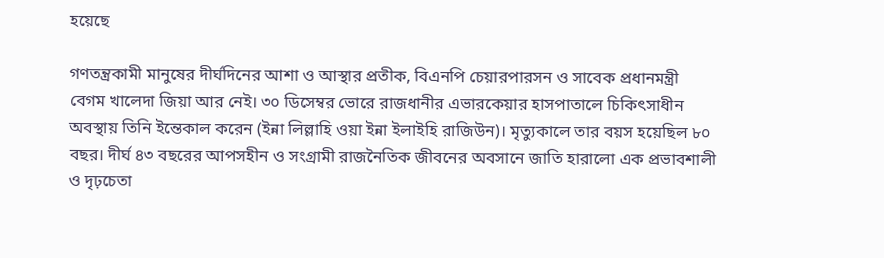হয়েছে

গণতন্ত্রকামী মানুষের দীর্ঘদিনের আশা ও আস্থার প্রতীক, বিএনপি চেয়ারপারসন ও সাবেক প্রধানমন্ত্রী বেগম খালেদা জিয়া আর নেই। ৩০ ডিসেম্বর ভোরে রাজধানীর এভারকেয়ার হাসপাতালে চিকিৎসাধীন অবস্থায় তিনি ইন্তেকাল করেন (ইন্না লিল্লাহি ওয়া ইন্না ইলাইহি রাজিউন)। মৃত্যুকালে তার বয়স হয়েছিল ৮০ বছর। দীর্ঘ ৪৩ বছরের আপসহীন ও সংগ্রামী রাজনৈতিক জীবনের অবসানে জাতি হারালো এক প্রভাবশালী ও দৃঢ়চেতা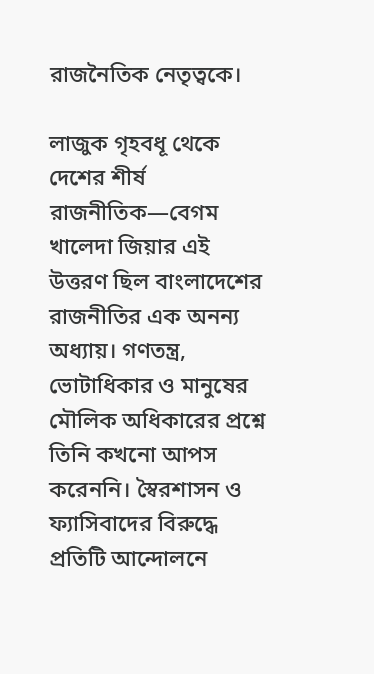রাজনৈতিক নেতৃত্বকে।

লাজুক গৃহবধূ থেকে দেশের শীর্ষ রাজনীতিক—বেগম খালেদা জিয়ার এই উত্তরণ ছিল বাংলাদেশের রাজনীতির এক অনন্য অধ্যায়। গণতন্ত্র, ভোটাধিকার ও মানুষের মৌলিক অধিকারের প্রশ্নে তিনি কখনো আপস করেননি। স্বৈরশাসন ও ফ্যাসিবাদের বিরুদ্ধে প্রতিটি আন্দোলনে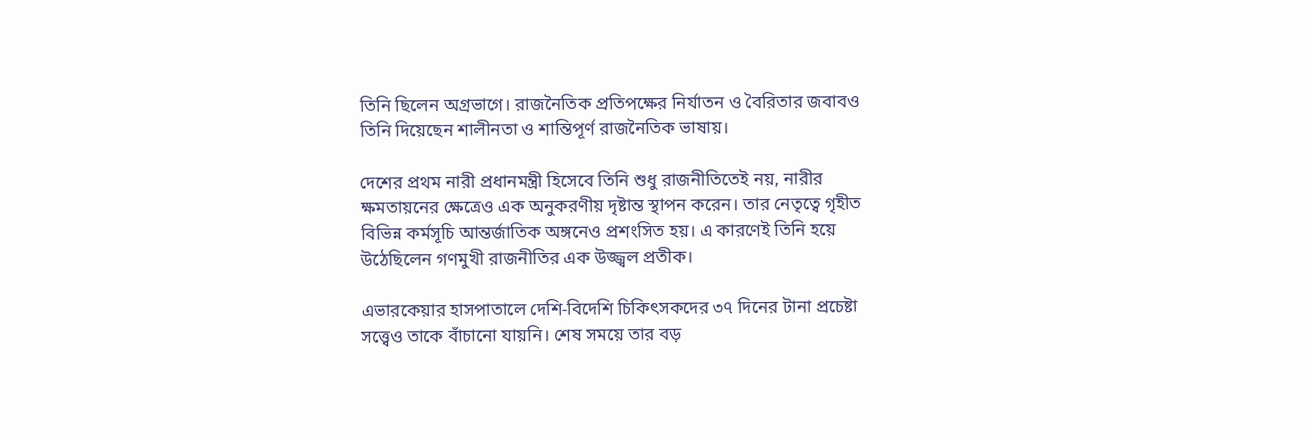তিনি ছিলেন অগ্রভাগে। রাজনৈতিক প্রতিপক্ষের নির্যাতন ও বৈরিতার জবাবও তিনি দিয়েছেন শালীনতা ও শান্তিপূর্ণ রাজনৈতিক ভাষায়।

দেশের প্রথম নারী প্রধানমন্ত্রী হিসেবে তিনি শুধু রাজনীতিতেই নয়, নারীর ক্ষমতায়নের ক্ষেত্রেও এক অনুকরণীয় দৃষ্টান্ত স্থাপন করেন। তার নেতৃত্বে গৃহীত বিভিন্ন কর্মসূচি আন্তর্জাতিক অঙ্গনেও প্রশংসিত হয়। এ কারণেই তিনি হয়ে উঠেছিলেন গণমুখী রাজনীতির এক উজ্জ্বল প্রতীক।

এভারকেয়ার হাসপাতালে দেশি-বিদেশি চিকিৎসকদের ৩৭ দিনের টানা প্রচেষ্টা সত্ত্বেও তাকে বাঁচানো যায়নি। শেষ সময়ে তার বড়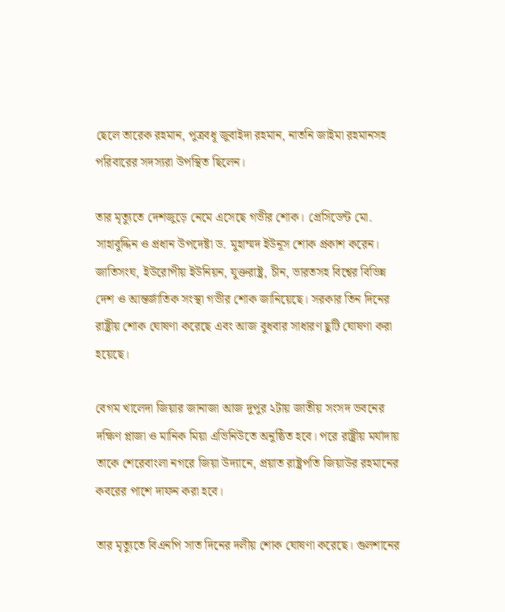ছেলে তারেক রহমান, পুত্রবধূ জুবাইদা রহমান, নাতনি জাইমা রহমানসহ পরিবারের সদস্যরা উপস্থিত ছিলেন।

তার মৃত্যুতে দেশজুড়ে নেমে এসেছে গভীর শোক। প্রেসিডেন্ট মো. সাহাবুদ্দিন ও প্রধান উপদেষ্টা ড. মুহাম্মদ ইউনূস শোক প্রকাশ করেন। জাতিসংঘ, ইউরোপীয় ইউনিয়ন, যুক্তরাষ্ট্র, চীন, ভারতসহ বিশ্বের বিভিন্ন দেশ ও আন্তর্জাতিক সংস্থা গভীর শোক জানিয়েছে। সরকার তিন দিনের রাষ্ট্রীয় শোক ঘোষণা করেছে এবং আজ বুধবার সাধারণ ছুটি ঘোষণা করা হয়েছে।

বেগম খালেদা জিয়ার জানাজা আজ দুপুর ২টায় জাতীয় সংসদ ভবনের দক্ষিণ প্লাজা ও মানিক মিয়া এভিনিউতে অনুষ্ঠিত হবে। পরে রাষ্ট্রীয় মর্যাদায় তাকে শেরেবাংলা নগরে জিয়া উদ্যানে, প্রয়াত রাষ্ট্রপতি জিয়াউর রহমানের কবরের পাশে দাফন করা হবে।

তার মৃত্যুতে বিএনপি সাত দিনের দলীয় শোক ঘোষণা করেছে। গুলশানের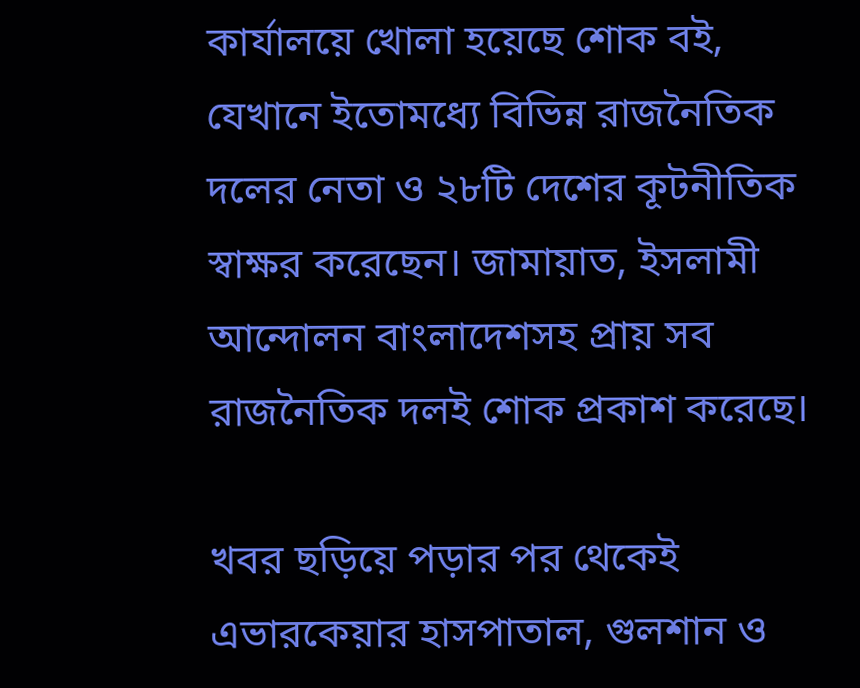কার্যালয়ে খোলা হয়েছে শোক বই, যেখানে ইতোমধ্যে বিভিন্ন রাজনৈতিক দলের নেতা ও ২৮টি দেশের কূটনীতিক স্বাক্ষর করেছেন। জামায়াত, ইসলামী আন্দোলন বাংলাদেশসহ প্রায় সব রাজনৈতিক দলই শোক প্রকাশ করেছে।

খবর ছড়িয়ে পড়ার পর থেকেই এভারকেয়ার হাসপাতাল, গুলশান ও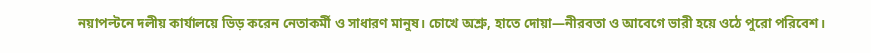নয়াপল্টনে দলীয় কার্যালয়ে ভিড় করেন নেতাকর্মী ও সাধারণ মানুষ। চোখে অশ্রু, হাতে দোয়া—নীরবতা ও আবেগে ভারী হয়ে ওঠে পুরো পরিবেশ।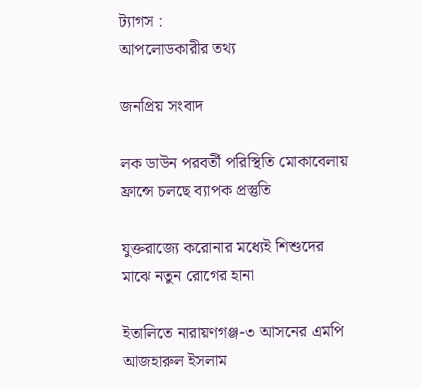ট্যাগস :
আপলোডকারীর তথ্য

জনপ্রিয় সংবাদ

লক ডাউন পরবর্তী পরিস্থিতি মোকাবেলায় ফ্রান্সে চলছে ব্যাপক প্রস্তুতি

যুক্তরাজ্যে করোনার মধ্যেই শিশুদের মাঝে নতুন রোগের হানা

ইতালিতে নারায়ণগঞ্জ-৩ আসনের এমপি আজহারুল ইসলাম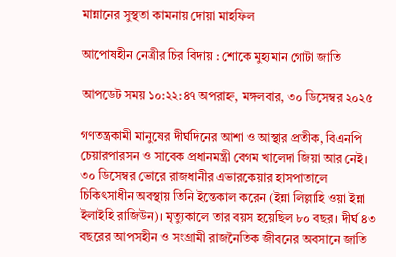মান্নানের সুস্থতা কামনায় দোয়া মাহফিল

আপোষহীন নেত্রীর চির বিদায় : শোকে মুহ্যমান গোটা জাতি

আপডেট সময় ১০:২২:৪৭ অপরাহ্ন, মঙ্গলবার, ৩০ ডিসেম্বর ২০২৫

গণতন্ত্রকামী মানুষের দীর্ঘদিনের আশা ও আস্থার প্রতীক, বিএনপি চেয়ারপারসন ও সাবেক প্রধানমন্ত্রী বেগম খালেদা জিয়া আর নেই। ৩০ ডিসেম্বর ভোরে রাজধানীর এভারকেয়ার হাসপাতালে চিকিৎসাধীন অবস্থায় তিনি ইন্তেকাল করেন (ইন্না লিল্লাহি ওয়া ইন্না ইলাইহি রাজিউন)। মৃত্যুকালে তার বয়স হয়েছিল ৮০ বছর। দীর্ঘ ৪৩ বছরের আপসহীন ও সংগ্রামী রাজনৈতিক জীবনের অবসানে জাতি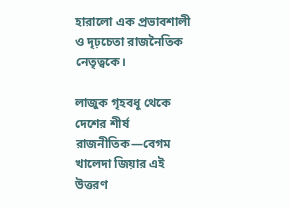হারালো এক প্রভাবশালী ও দৃঢ়চেতা রাজনৈতিক নেতৃত্বকে।

লাজুক গৃহবধূ থেকে দেশের শীর্ষ রাজনীতিক—বেগম খালেদা জিয়ার এই উত্তরণ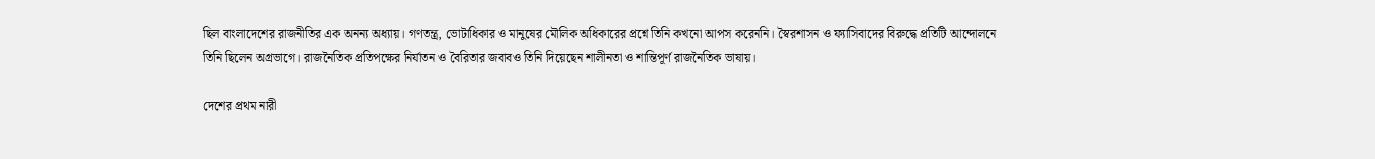ছিল বাংলাদেশের রাজনীতির এক অনন্য অধ্যায়। গণতন্ত্র, ভোটাধিকার ও মানুষের মৌলিক অধিকারের প্রশ্নে তিনি কখনো আপস করেননি। স্বৈরশাসন ও ফ্যাসিবাদের বিরুদ্ধে প্রতিটি আন্দোলনে তিনি ছিলেন অগ্রভাগে। রাজনৈতিক প্রতিপক্ষের নির্যাতন ও বৈরিতার জবাবও তিনি দিয়েছেন শালীনতা ও শান্তিপূর্ণ রাজনৈতিক ভাষায়।

দেশের প্রথম নারী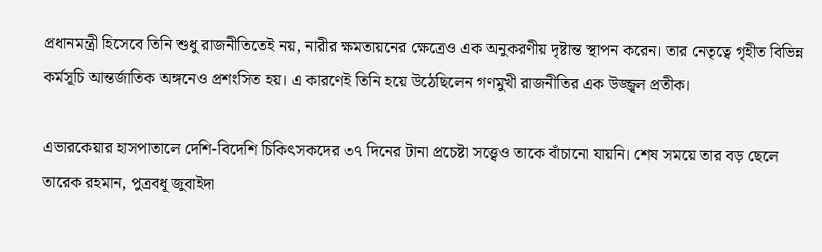প্রধানমন্ত্রী হিসেবে তিনি শুধু রাজনীতিতেই নয়, নারীর ক্ষমতায়নের ক্ষেত্রেও এক অনুকরণীয় দৃষ্টান্ত স্থাপন করেন। তার নেতৃত্বে গৃহীত বিভিন্ন কর্মসূচি আন্তর্জাতিক অঙ্গনেও প্রশংসিত হয়। এ কারণেই তিনি হয়ে উঠেছিলেন গণমুখী রাজনীতির এক উজ্জ্বল প্রতীক।

এভারকেয়ার হাসপাতালে দেশি-বিদেশি চিকিৎসকদের ৩৭ দিনের টানা প্রচেষ্টা সত্ত্বেও তাকে বাঁচানো যায়নি। শেষ সময়ে তার বড় ছেলে তারেক রহমান, পুত্রবধূ জুবাইদা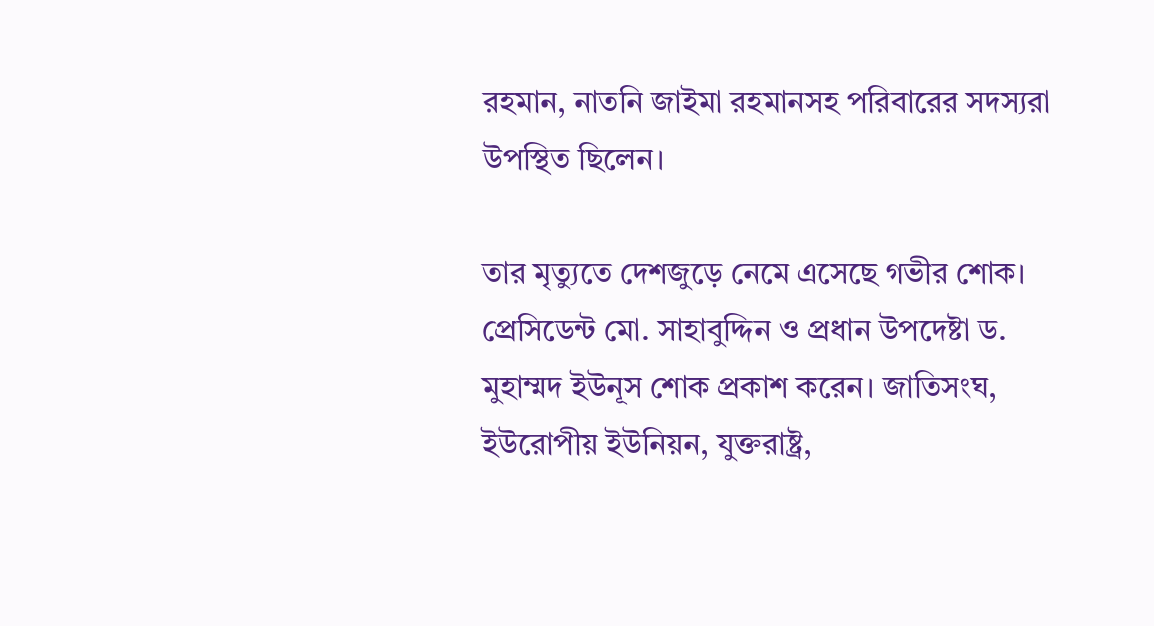রহমান, নাতনি জাইমা রহমানসহ পরিবারের সদস্যরা উপস্থিত ছিলেন।

তার মৃত্যুতে দেশজুড়ে নেমে এসেছে গভীর শোক। প্রেসিডেন্ট মো. সাহাবুদ্দিন ও প্রধান উপদেষ্টা ড. মুহাম্মদ ইউনূস শোক প্রকাশ করেন। জাতিসংঘ, ইউরোপীয় ইউনিয়ন, যুক্তরাষ্ট্র,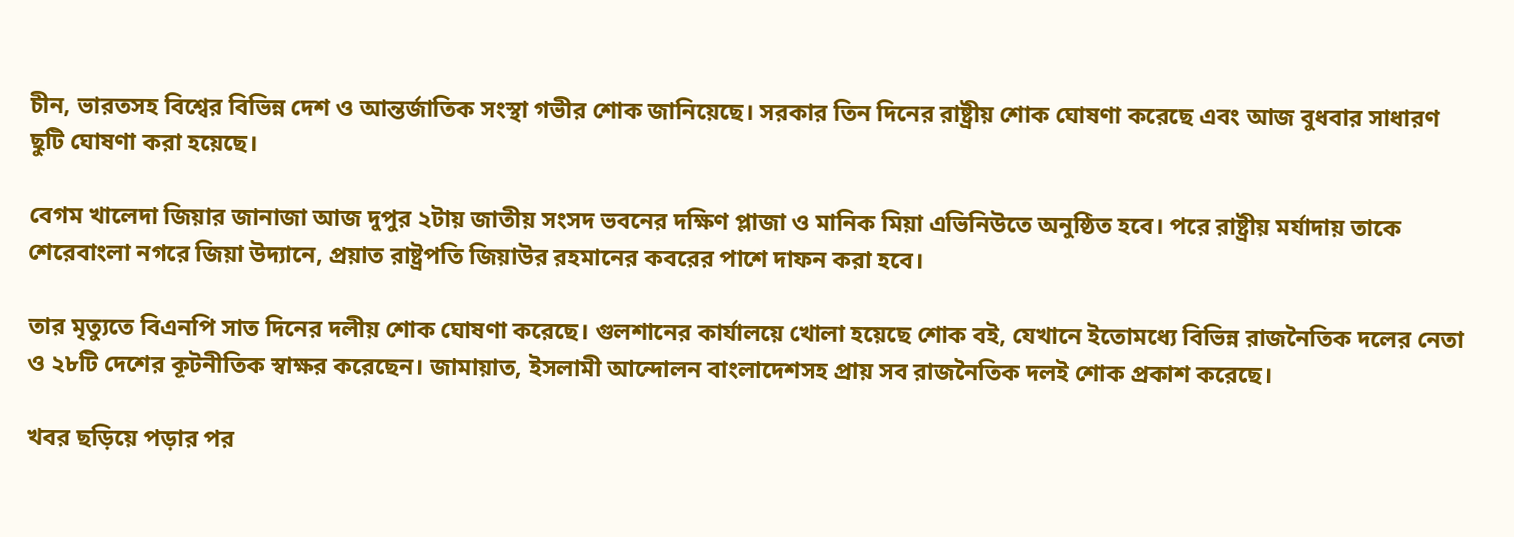চীন, ভারতসহ বিশ্বের বিভিন্ন দেশ ও আন্তর্জাতিক সংস্থা গভীর শোক জানিয়েছে। সরকার তিন দিনের রাষ্ট্রীয় শোক ঘোষণা করেছে এবং আজ বুধবার সাধারণ ছুটি ঘোষণা করা হয়েছে।

বেগম খালেদা জিয়ার জানাজা আজ দুপুর ২টায় জাতীয় সংসদ ভবনের দক্ষিণ প্লাজা ও মানিক মিয়া এভিনিউতে অনুষ্ঠিত হবে। পরে রাষ্ট্রীয় মর্যাদায় তাকে শেরেবাংলা নগরে জিয়া উদ্যানে, প্রয়াত রাষ্ট্রপতি জিয়াউর রহমানের কবরের পাশে দাফন করা হবে।

তার মৃত্যুতে বিএনপি সাত দিনের দলীয় শোক ঘোষণা করেছে। গুলশানের কার্যালয়ে খোলা হয়েছে শোক বই, যেখানে ইতোমধ্যে বিভিন্ন রাজনৈতিক দলের নেতা ও ২৮টি দেশের কূটনীতিক স্বাক্ষর করেছেন। জামায়াত, ইসলামী আন্দোলন বাংলাদেশসহ প্রায় সব রাজনৈতিক দলই শোক প্রকাশ করেছে।

খবর ছড়িয়ে পড়ার পর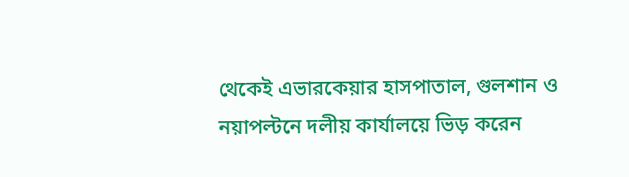থেকেই এভারকেয়ার হাসপাতাল, গুলশান ও নয়াপল্টনে দলীয় কার্যালয়ে ভিড় করেন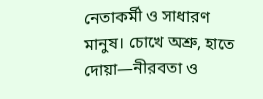নেতাকর্মী ও সাধারণ মানুষ। চোখে অশ্রু, হাতে দোয়া—নীরবতা ও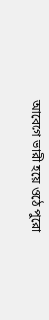আবেগে ভারী হয়ে ওঠে পুরো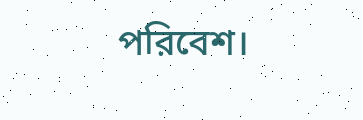পরিবেশ।